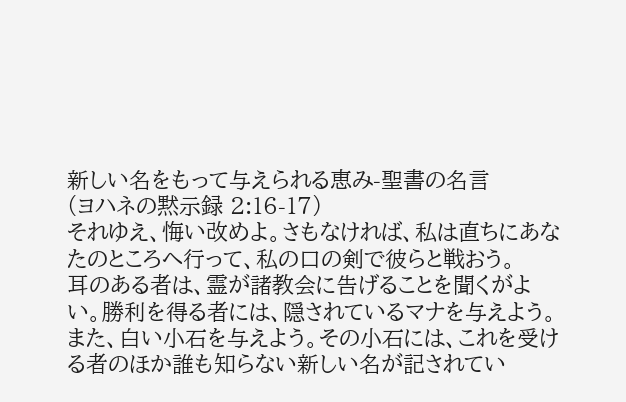新しい名をもって与えられる恵み-聖書の名言
(ヨハネの黙示録 2:16-17)
それゆえ、悔い改めよ。さもなければ、私は直ちにあなたのところへ行って、私の口の剣で彼らと戦おう。
耳のある者は、霊が諸教会に告げることを聞くがよい。勝利を得る者には、隠されているマナを与えよう。また、白い小石を与えよう。その小石には、これを受ける者のほか誰も知らない新しい名が記されてい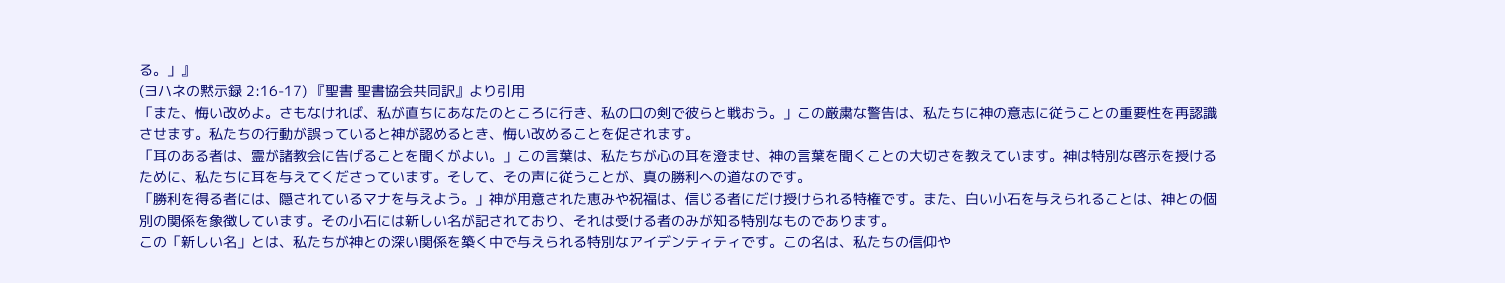る。」』
(ヨハネの黙示録 2:16-17) 『聖書 聖書協会共同訳』より引用
「また、悔い改めよ。さもなければ、私が直ちにあなたのところに行き、私の口の剣で彼らと戦おう。」この厳粛な警告は、私たちに神の意志に従うことの重要性を再認識させます。私たちの行動が誤っていると神が認めるとき、悔い改めることを促されます。
「耳のある者は、霊が諸教会に告げることを聞くがよい。」この言葉は、私たちが心の耳を澄ませ、神の言葉を聞くことの大切さを教えています。神は特別な啓示を授けるために、私たちに耳を与えてくださっています。そして、その声に従うことが、真の勝利への道なのです。
「勝利を得る者には、隠されているマナを与えよう。」神が用意された恵みや祝福は、信じる者にだけ授けられる特権です。また、白い小石を与えられることは、神との個別の関係を象徴しています。その小石には新しい名が記されており、それは受ける者のみが知る特別なものであります。
この「新しい名」とは、私たちが神との深い関係を築く中で与えられる特別なアイデンティティです。この名は、私たちの信仰や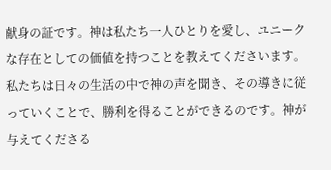献身の証です。神は私たち一人ひとりを愛し、ユニークな存在としての価値を持つことを教えてくださいます。
私たちは日々の生活の中で神の声を聞き、その導きに従っていくことで、勝利を得ることができるのです。神が与えてくださる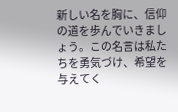新しい名を胸に、信仰の道を歩んでいきましょう。この名言は私たちを勇気づけ、希望を与えてく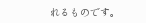れるものです。